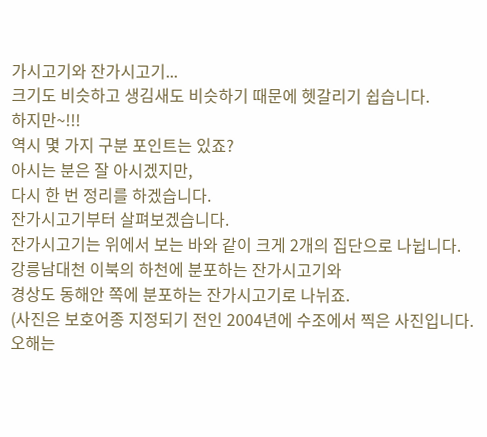가시고기와 잔가시고기...
크기도 비슷하고 생김새도 비슷하기 때문에 헷갈리기 쉽습니다.
하지만~!!!
역시 몇 가지 구분 포인트는 있죠?
아시는 분은 잘 아시겠지만,
다시 한 번 정리를 하겠습니다.
잔가시고기부터 살펴보겠습니다.
잔가시고기는 위에서 보는 바와 같이 크게 2개의 집단으로 나뉩니다.
강릉남대천 이북의 하천에 분포하는 잔가시고기와
경상도 동해안 쪽에 분포하는 잔가시고기로 나뉘죠.
(사진은 보호어종 지정되기 전인 2004년에 수조에서 찍은 사진입니다.
오해는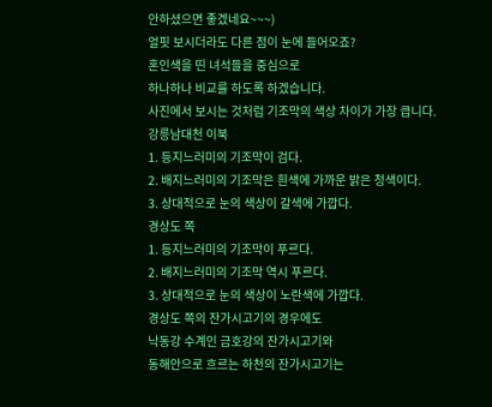안하셨으면 좋겠네요~~~)
얼핏 보시더라도 다른 점이 눈에 들어오죠?
혼인색을 띤 녀석들을 중심으로
하나하나 비교를 하도록 하겠습니다.
사진에서 보시는 것처럼 기조막의 색상 차이가 가장 큽니다.
강릉남대천 이북
1. 등지느러미의 기조막이 검다.
2. 배지느러미의 기조막은 흰색에 가까운 밝은 청색이다.
3. 상대적으로 눈의 색상이 갈색에 가깝다.
경상도 쪽
1. 등지느러미의 기조막이 푸르다.
2. 배지느러미의 기조막 역시 푸르다.
3. 상대적으로 눈의 색상이 노란색에 가깝다.
경상도 쪽의 잔가시고기의 경우에도
낙동강 수계인 금호강의 잔가시고기와
동해안으로 흐르는 하천의 잔가시고기는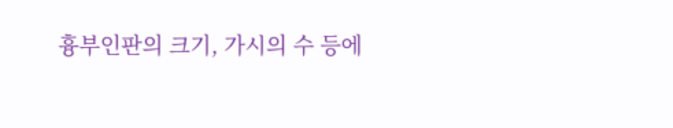흉부인판의 크기, 가시의 수 등에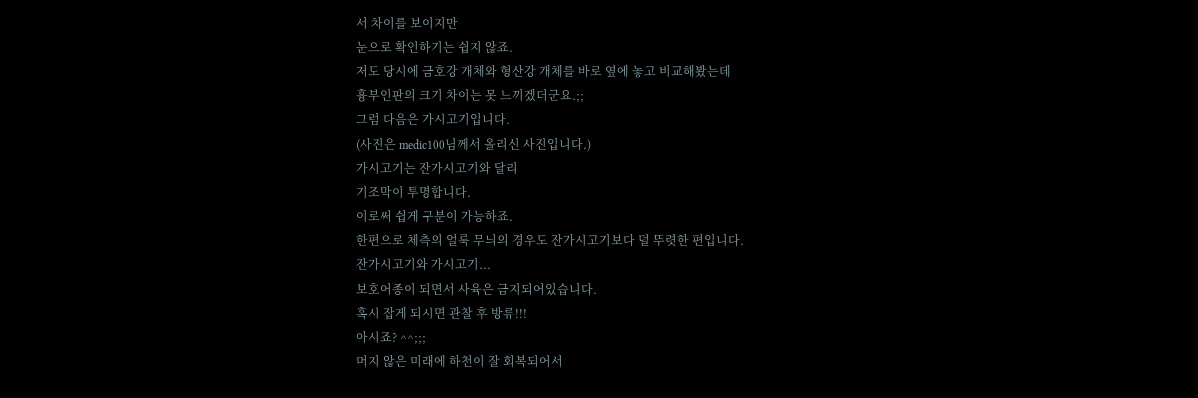서 차이를 보이지만
눈으로 확인하기는 쉽지 않죠.
저도 당시에 금호강 개체와 형산강 개체를 바로 옆에 놓고 비교해봤는데
흉부인판의 크기 차이는 못 느끼겠더군요.;;
그럼 다음은 가시고기입니다.
(사진은 medic100님께서 올리신 사진입니다.)
가시고기는 잔가시고기와 달리
기조막이 투명합니다.
이로써 쉽게 구분이 가능하죠.
한편으로 체측의 얼룩 무늬의 경우도 잔가시고기보다 덜 뚜렷한 편입니다.
잔가시고기와 가시고기...
보호어종이 되면서 사육은 금지되어있습니다.
혹시 잡게 되시면 관찰 후 방류!!!
아시죠? ^^;;;
머지 않은 미래에 하천이 잘 회복되어서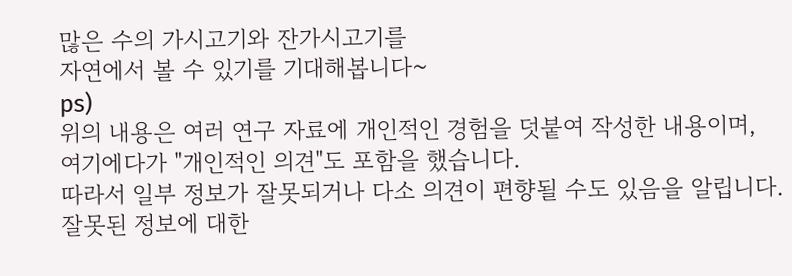많은 수의 가시고기와 잔가시고기를
자연에서 볼 수 있기를 기대해봅니다~
ps)
위의 내용은 여러 연구 자료에 개인적인 경험을 덧붙여 작성한 내용이며,
여기에다가 "개인적인 의견"도 포함을 했습니다.
따라서 일부 정보가 잘못되거나 다소 의견이 편향될 수도 있음을 알립니다.
잘못된 정보에 대한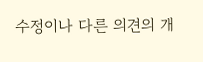수정이나 다른 의견의 개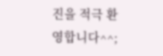진을 적극 환영합니다^^;